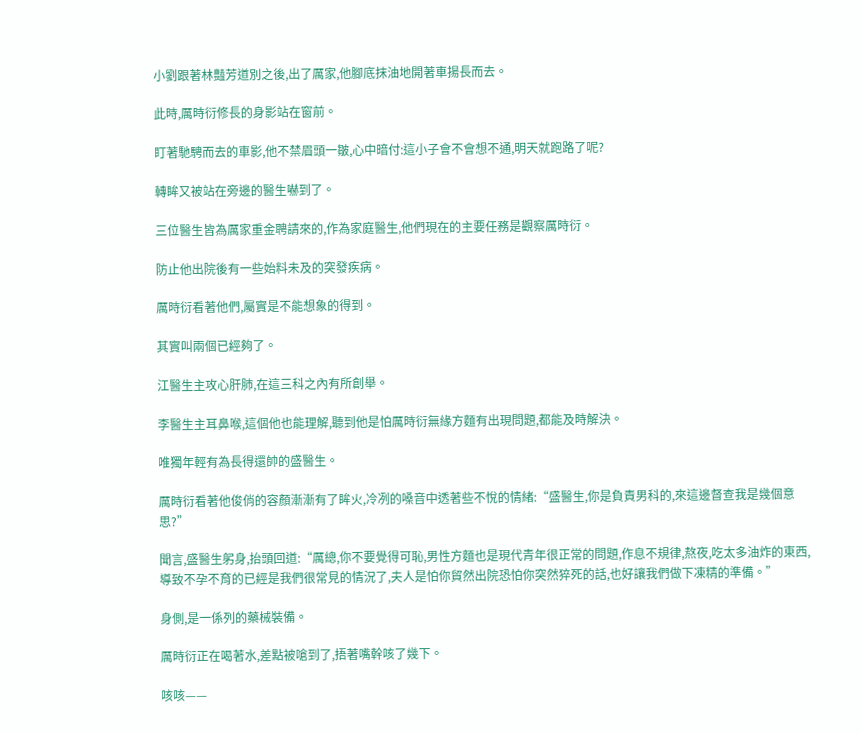小劉跟著林豔芳道別之後,出了厲家,他腳底抹油地開著車揚長而去。

此時,厲時衍修長的身影站在窗前。

盯著馳騁而去的車影,他不禁眉頭一皺,心中暗付:這小子會不會想不通,明天就跑路了呢?

轉眸又被站在旁邊的醫生嚇到了。

三位醫生皆為厲家重金聘請來的,作為家庭醫生,他們現在的主要任務是觀察厲時衍。

防止他出院後有一些始料未及的突發疾病。

厲時衍看著他們,屬實是不能想象的得到。

其實叫兩個已經夠了。

江醫生主攻心肝肺,在這三科之內有所創舉。

李醫生主耳鼻喉,這個他也能理解,聽到他是怕厲時衍無緣方麵有出現問題,都能及時解決。

唯獨年輕有為長得還帥的盛醫生。

厲時衍看著他俊俏的容顏漸漸有了眸火,冷冽的嗓音中透著些不悅的情緒:“盛醫生,你是負責男科的,來這邊督查我是幾個意思?”

聞言,盛醫生躬身,抬頭回道:“厲總,你不要覺得可恥,男性方麵也是現代青年很正常的問題,作息不規律,熬夜,吃太多油炸的東西,導致不孕不育的已經是我們很常見的情況了,夫人是怕你貿然出院恐怕你突然猝死的話,也好讓我們做下凍精的準備。”

身側,是一係列的藥械裝備。

厲時衍正在喝著水,差點被嗆到了,捂著嘴幹咳了幾下。

咳咳——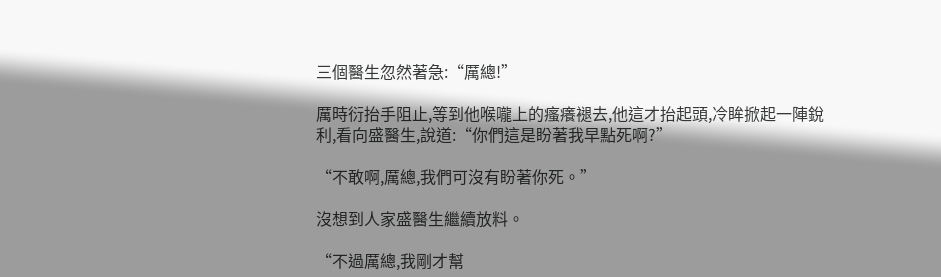三個醫生忽然著急:“厲總!”

厲時衍抬手阻止,等到他喉嚨上的瘙癢褪去,他這才抬起頭,冷眸掀起一陣銳利,看向盛醫生,說道:“你們這是盼著我早點死啊?”

“不敢啊,厲總,我們可沒有盼著你死。”

沒想到人家盛醫生繼續放料。

“不過厲總,我剛才幫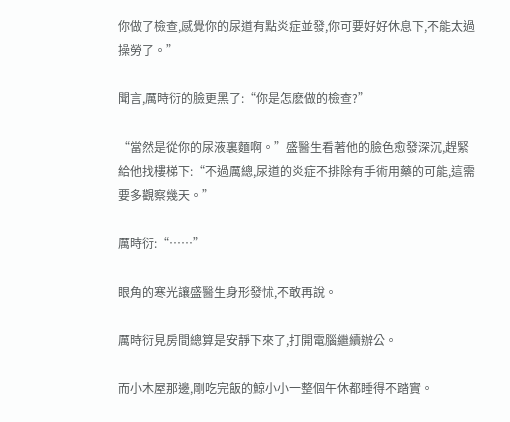你做了檢查,感覺你的尿道有點炎症並發,你可要好好休息下,不能太過操勞了。”

聞言,厲時衍的臉更黑了:“你是怎麽做的檢查?”

“當然是從你的尿液裏麵啊。”盛醫生看著他的臉色愈發深沉,趕緊給他找樓梯下:“不過厲總,尿道的炎症不排除有手術用藥的可能,這需要多觀察幾天。”

厲時衍:“……”

眼角的寒光讓盛醫生身形發怵,不敢再說。

厲時衍見房間總算是安靜下來了,打開電腦繼續辦公。

而小木屋那邊,剛吃完飯的鯨小小一整個午休都睡得不踏實。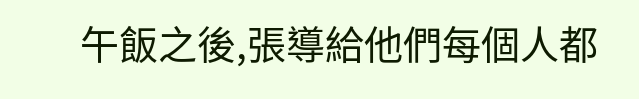午飯之後,張導給他們每個人都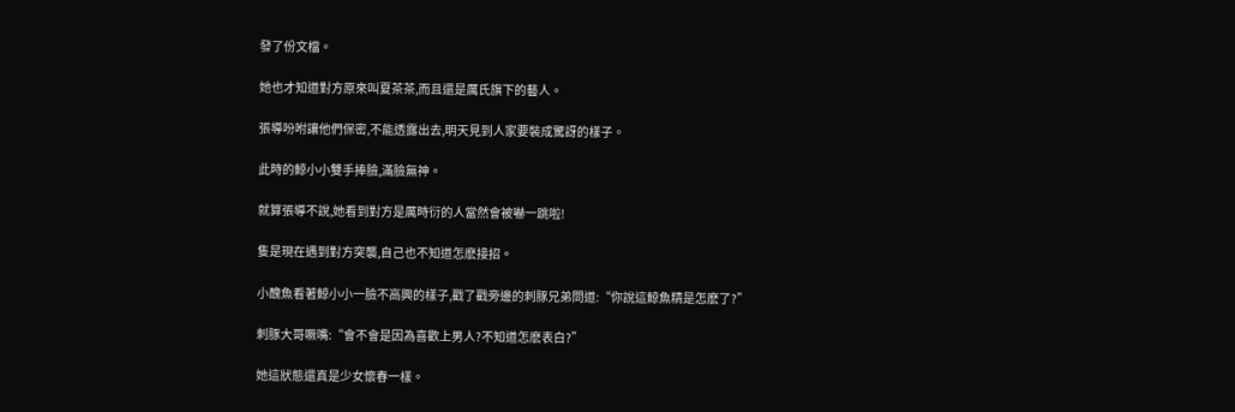發了份文檔。

她也才知道對方原來叫夏茶茶,而且還是厲氏旗下的藝人。

張導吩咐讓他們保密,不能透露出去,明天見到人家要裝成驚訝的樣子。

此時的鯨小小雙手捧臉,滿臉無神。

就算張導不說,她看到對方是厲時衍的人當然會被嚇一跳啦!

隻是現在遇到對方突襲,自己也不知道怎麽接招。

小醜魚看著鯨小小一臉不高興的樣子,戳了戳旁邊的刺豚兄弟問道:“你說這鯨魚精是怎麽了?”

刺豚大哥噘嘴:“會不會是因為喜歡上男人?不知道怎麽表白?”

她這狀態還真是少女懷春一樣。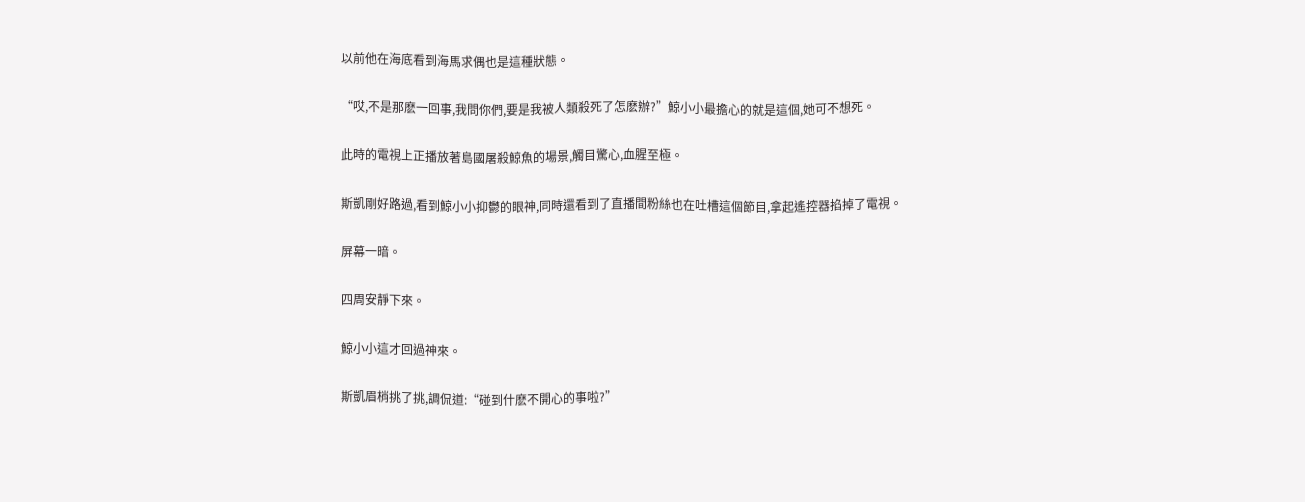以前他在海底看到海馬求偶也是這種狀態。

“哎,不是那麽一回事,我問你們,要是我被人類殺死了怎麽辦?”鯨小小最擔心的就是這個,她可不想死。

此時的電視上正播放著島國屠殺鯨魚的場景,觸目驚心,血腥至極。

斯凱剛好路過,看到鯨小小抑鬱的眼神,同時還看到了直播間粉絲也在吐槽這個節目,拿起遙控器掐掉了電視。

屏幕一暗。

四周安靜下來。

鯨小小這才回過神來。

斯凱眉梢挑了挑,調侃道:“碰到什麽不開心的事啦?”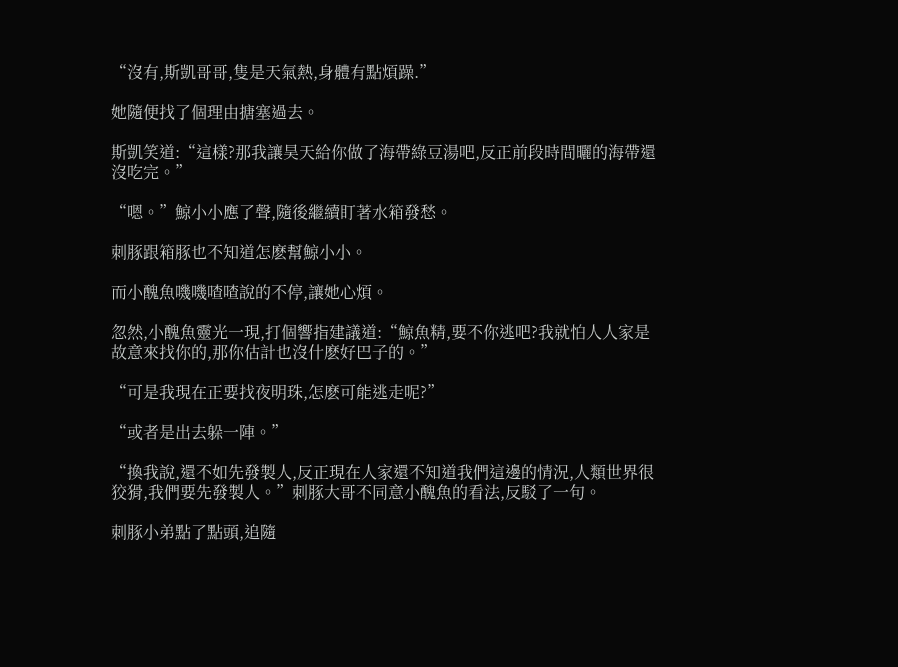“沒有,斯凱哥哥,隻是天氣熱,身體有點煩躁.”

她隨便找了個理由搪塞過去。

斯凱笑道:“這樣?那我讓昊天給你做了海帶綠豆湯吧,反正前段時間曬的海帶還沒吃完。”

“嗯。”鯨小小應了聲,隨後繼續盯著水箱發愁。

刺豚跟箱豚也不知道怎麽幫鯨小小。

而小醜魚嘰嘰喳喳說的不停,讓她心煩。

忽然,小醜魚靈光一現,打個響指建議道:“鯨魚精,要不你逃吧?我就怕人人家是故意來找你的,那你估計也沒什麽好巴子的。”

“可是我現在正要找夜明珠,怎麽可能逃走呢?”

“或者是出去躲一陣。”

“換我說,還不如先發製人,反正現在人家還不知道我們這邊的情況,人類世界很狡猾,我們要先發製人。”刺豚大哥不同意小醜魚的看法,反駁了一句。

刺豚小弟點了點頭,追隨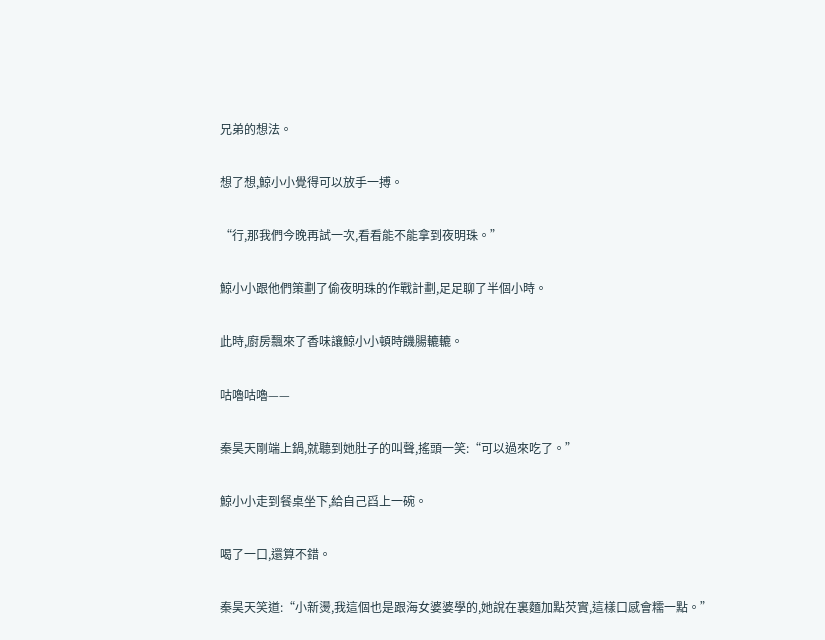兄弟的想法。

想了想,鯨小小覺得可以放手一搏。

“行,那我們今晚再試一次,看看能不能拿到夜明珠。”

鯨小小跟他們策劃了偷夜明珠的作戰計劃,足足聊了半個小時。

此時,廚房飄來了香味讓鯨小小頓時饑腸轆轆。

咕嚕咕嚕——

秦昊天剛端上鍋,就聽到她肚子的叫聲,搖頭一笑:“可以過來吃了。”

鯨小小走到餐桌坐下,給自己舀上一碗。

喝了一口,還算不錯。

秦昊天笑道:“小新燙,我這個也是跟海女婆婆學的,她說在裏麵加點芡實,這樣口感會糯一點。”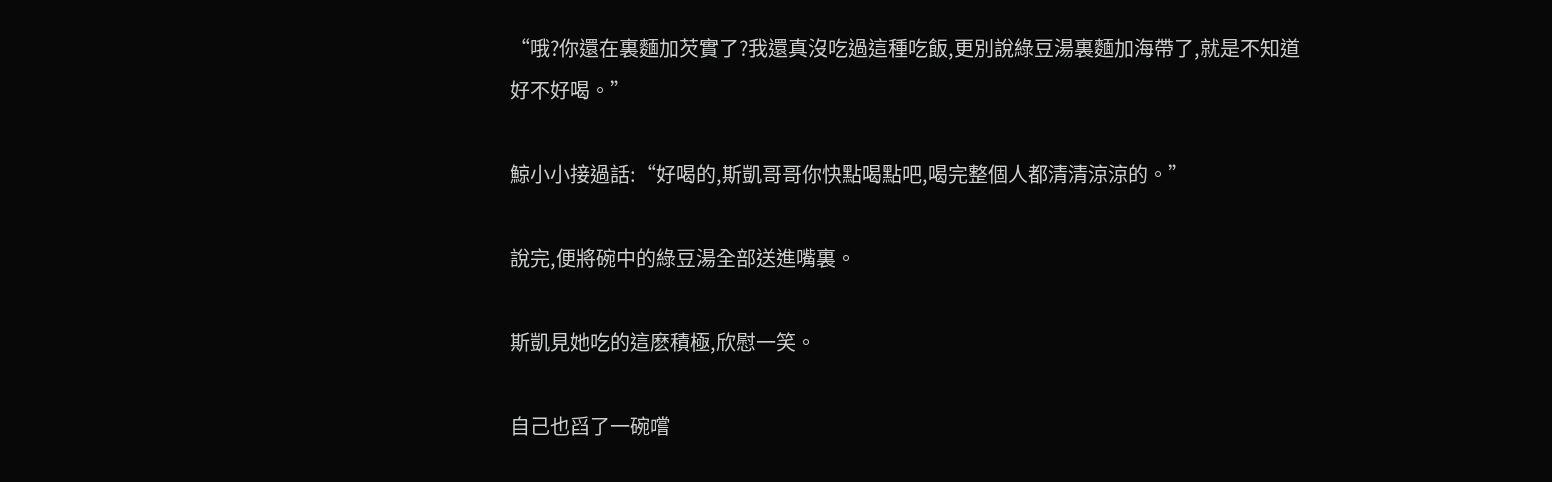“哦?你還在裏麵加芡實了?我還真沒吃過這種吃飯,更別說綠豆湯裏麵加海帶了,就是不知道好不好喝。”

鯨小小接過話:“好喝的,斯凱哥哥你快點喝點吧,喝完整個人都清清涼涼的。”

說完,便將碗中的綠豆湯全部送進嘴裏。

斯凱見她吃的這麽積極,欣慰一笑。

自己也舀了一碗嚐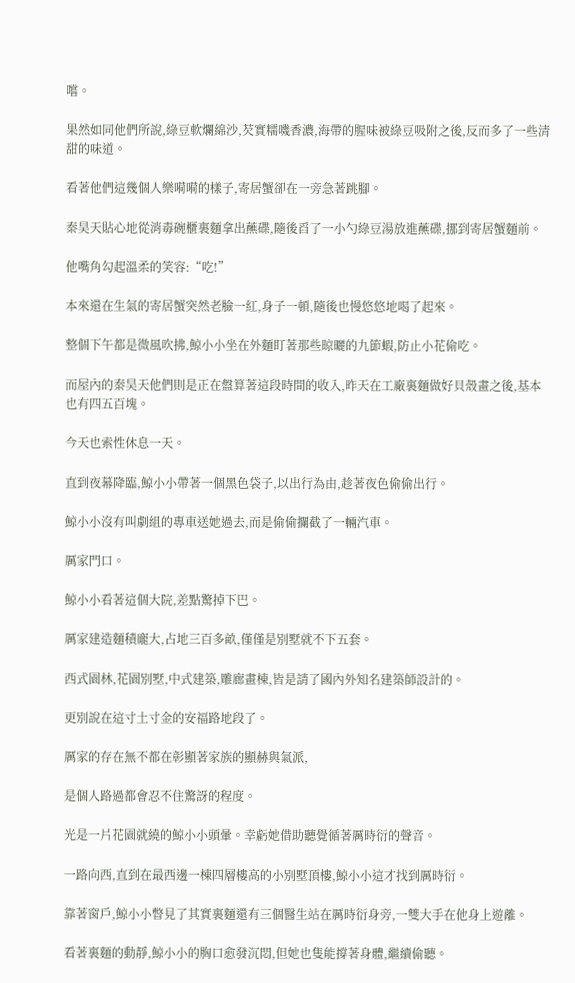嚐。

果然如同他們所說,綠豆軟爛綿沙,芡實糯嘰香濃,海帶的腥味被綠豆吸附之後,反而多了一些清甜的味道。

看著他們這幾個人樂嗬嗬的樣子,寄居蟹卻在一旁急著跳腳。

秦昊天貼心地從消毒碗櫃裏麵拿出蘸碟,隨後舀了一小勺綠豆湯放進蘸碟,挪到寄居蟹麵前。

他嘴角勾起溫柔的笑容:“吃!”

本來還在生氣的寄居蟹突然老臉一紅,身子一頓,隨後也慢悠悠地喝了起來。

整個下午都是微風吹拂,鯨小小坐在外麵盯著那些晾曬的九節蝦,防止小花偷吃。

而屋內的秦昊天他們則是正在盤算著這段時間的收入,昨天在工廠裏麵做好貝殼畫之後,基本也有四五百塊。

今天也索性休息一天。

直到夜幕降臨,鯨小小帶著一個黑色袋子,以出行為由,趁著夜色偷偷出行。

鯨小小沒有叫劇組的專車送她過去,而是偷偷攔截了一輛汽車。

厲家門口。

鯨小小看著這個大院,差點驚掉下巴。

厲家建造麵積龐大,占地三百多畝,僅僅是別墅就不下五套。

西式園林,花園別墅,中式建築,雕廊畫棟,皆是請了國內外知名建築師設計的。

更別說在這寸土寸金的安福路地段了。

厲家的存在無不都在彰顯著家族的顯赫與氣派,

是個人路過都會忍不住驚訝的程度。

光是一片花園就繞的鯨小小頭暈。幸虧她借助聽覺循著厲時衍的聲音。

一路向西,直到在最西邊一棟四層樓高的小別墅頂樓,鯨小小這才找到厲時衍。

靠著窗戶,鯨小小瞥見了其實裏麵還有三個醫生站在厲時衍身旁,一雙大手在他身上遊離。

看著裏麵的動靜,鯨小小的胸口愈發沉悶,但她也隻能撐著身體,繼續偷聽。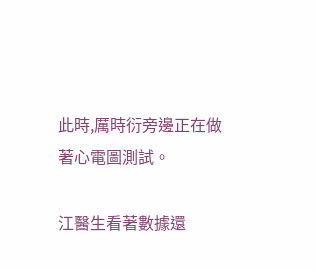此時,厲時衍旁邊正在做著心電圖測試。

江醫生看著數據還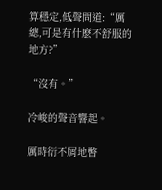算穩定,低聲問道:“厲總,可是有什麽不舒服的地方?”

“沒有。”

冷峻的聲音響起。

厲時衍不屑地瞥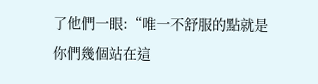了他們一眼:“唯一不舒服的點就是你們幾個站在這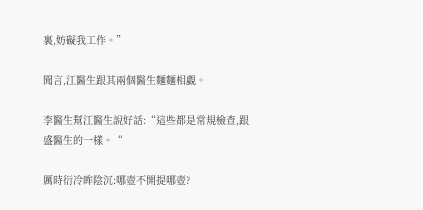裏,妨礙我工作。”

聞言,江醫生跟其兩個醫生麵麵相覷。

李醫生幫江醫生說好話:“這些都是常規檢查,跟盛醫生的一樣。“

厲時衍冷眸陰沉:哪壺不開提哪壺?